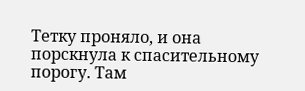Тетку проняло, и она порскнула к спасительному порогу. Там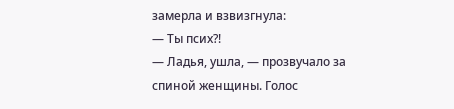замерла и взвизгнула:
— Ты псих?!
— Ладья, ушла, — прозвучало за спиной женщины. Голос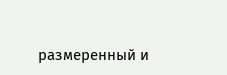размеренный и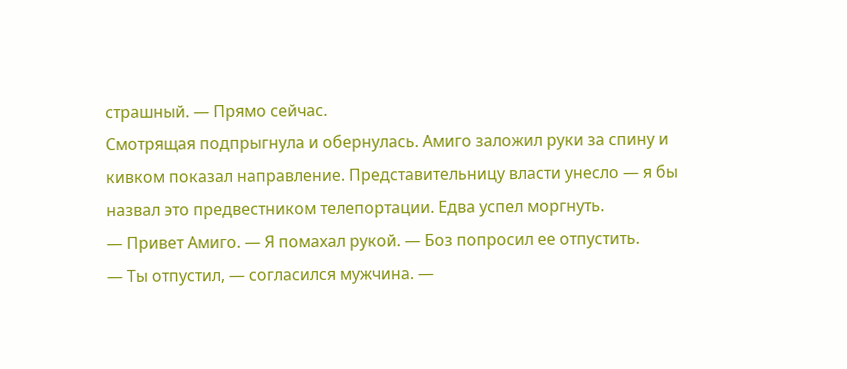страшный. — Прямо сейчас.
Смотрящая подпрыгнула и обернулась. Амиго заложил руки за спину и кивком показал направление. Представительницу власти унесло — я бы назвал это предвестником телепортации. Едва успел моргнуть.
— Привет Амиго. — Я помахал рукой. — Боз попросил ее отпустить.
— Ты отпустил, — согласился мужчина. —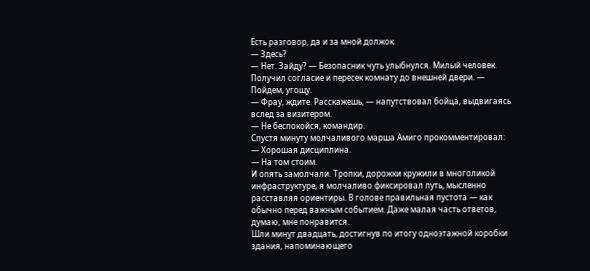Есть разговор, да и за мной должок.
— Здесь?
— Нет. Зайду? — Безопасник чуть улыбнулся. Милый человек. Получил согласие и пересек комнату до внешней двери. — Пойдем, угощу.
— Фрау, ждите. Расскажешь, — напутствовал бойца, выдвигаясь вслед за визитером.
— Не беспокойся, командир.
Спустя минуту молчаливого марша Амиго прокомментировал:
— Хорошая дисциплина.
— На том стоим.
И опять замолчали. Тропки, дорожки кружили в многоликой инфраструктуре, я молчаливо фиксировал путь, мысленно расставляя ориентиры. В голове правильная пустота — как обычно перед важным событием. Даже малая часть ответов, думаю, мне понравится.
Шли минут двадцать, достигнув по итогу одноэтажной коробки здания, напоминающего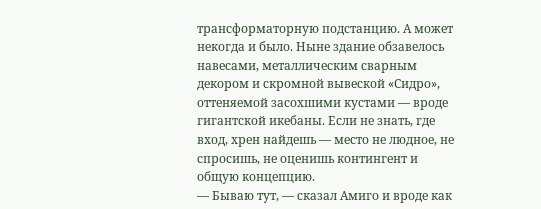трансформаторную подстанцию. А может некогда и было. Ныне здание обзавелось навесами, металлическим сварным декором и скромной вывеской «Сидро», оттеняемой засохшими кустами — вроде гигантской икебаны. Если не знать, где вход, хрен найдешь — место не людное, не спросишь, не оценишь контингент и общую концепцию.
— Бываю тут, — сказал Амиго и вроде как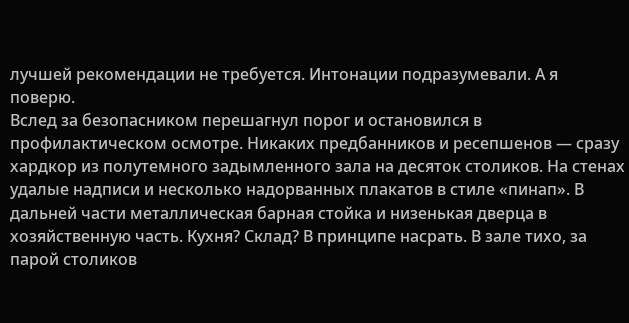лучшей рекомендации не требуется. Интонации подразумевали. А я поверю.
Вслед за безопасником перешагнул порог и остановился в профилактическом осмотре. Никаких предбанников и ресепшенов — сразу хардкор из полутемного задымленного зала на десяток столиков. На стенах удалые надписи и несколько надорванных плакатов в стиле «пинап». В дальней части металлическая барная стойка и низенькая дверца в хозяйственную часть. Кухня? Склад? В принципе насрать. В зале тихо, за парой столиков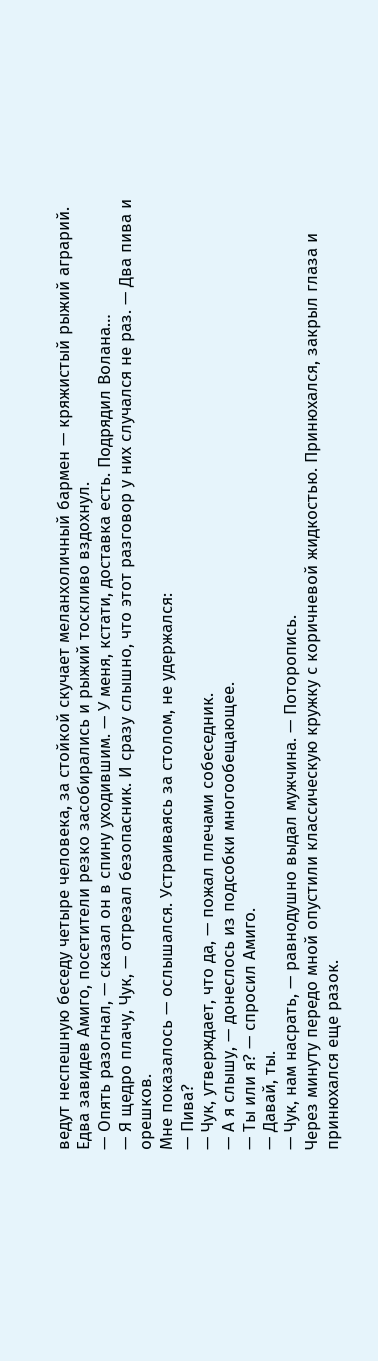ведут неспешную беседу четыре человека, за стойкой скучает меланхоличный бармен — кряжистый рыжий аграрий. Едва завидев Амиго, посетители резко засобирались и рыжий тоскливо вздохнул.
— Опять разогнал, — сказал он в спину уходившим. — У меня, кстати, доставка есть. Подрядил Волана…
— Я щедро плачу, Чук, — отрезал безопасник. И сразу слышно, что этот разговор у них случался не раз. — Два пива и орешков.
Мне показалось — ослышался. Устраиваясь за столом, не удержался:
— Пива?
— Чук, утверждает, что да, — пожал плечами собеседник.
— А я слышу, — донеслось из подсобки многообещающее.
— Ты или я? — спросил Амиго.
— Давай, ты.
— Чук, нам насрать, — равнодушно выдал мужчина. — Поторопись.
Через минуту передо мной опустили классическую кружку с коричневой жидкостью. Принюхался, закрыл глаза и принюхался еще разок.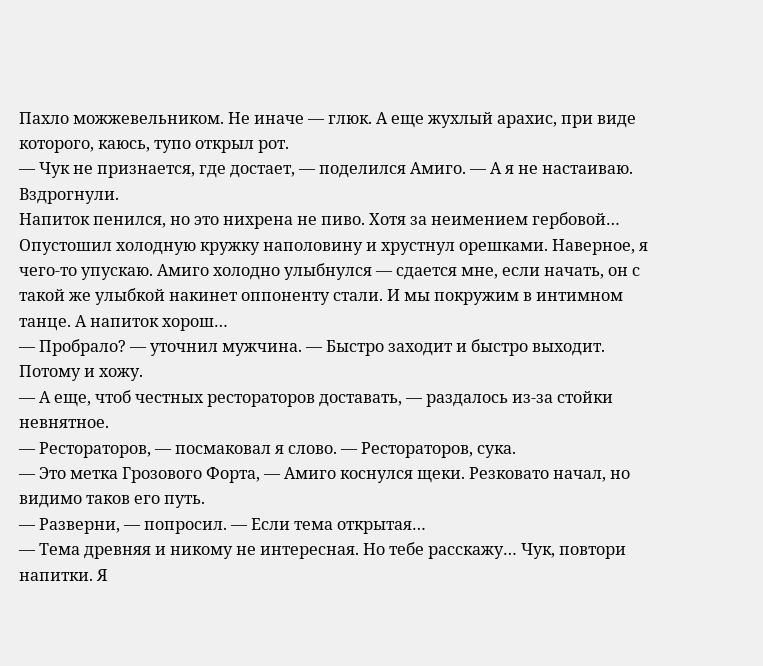Пахло можжевельником. Не иначе — глюк. А еще жухлый арахис, при виде которого, каюсь, тупо открыл рот.
— Чук не признается, где достает, — поделился Амиго. — А я не настаиваю. Вздрогнули.
Напиток пенился, но это нихрена не пиво. Хотя за неимением гербовой… Опустошил холодную кружку наполовину и хрустнул орешками. Наверное, я чего-то упускаю. Амиго холодно улыбнулся — сдается мне, если начать, он с такой же улыбкой накинет оппоненту стали. И мы покружим в интимном танце. А напиток хорош…
— Пробрало? — уточнил мужчина. — Быстро заходит и быстро выходит. Потому и хожу.
— А еще, чтоб честных рестораторов доставать, — раздалось из-за стойки невнятное.
— Рестораторов, — посмаковал я слово. — Рестораторов, сука.
— Это метка Грозового Форта, — Амиго коснулся щеки. Резковато начал, но видимо таков его путь.
— Разверни, — попросил. — Если тема открытая…
— Тема древняя и никому не интересная. Но тебе расскажу… Чук, повтори напитки. Я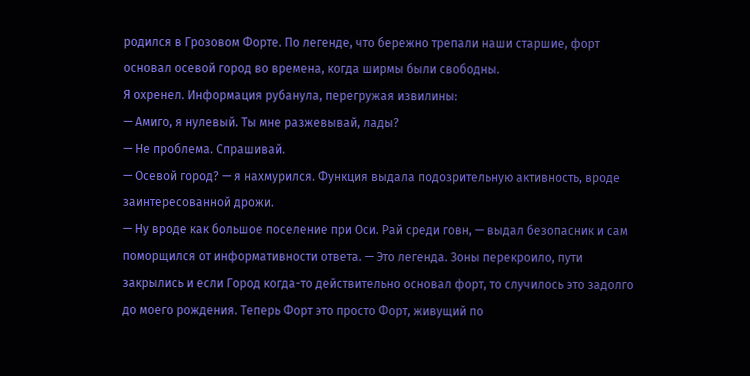родился в Грозовом Форте. По легенде, что бережно трепали наши старшие, форт основал осевой город во времена, когда ширмы были свободны.
Я охренел. Информация рубанула, перегружая извилины:
— Амиго, я нулевый. Ты мне разжевывай, лады?
— Не проблема. Спрашивай.
— Осевой город? — я нахмурился. Функция выдала подозрительную активность, вроде заинтересованной дрожи.
— Ну вроде как большое поселение при Оси. Рай среди говн, — выдал безопасник и сам поморщился от информативности ответа. — Это легенда. Зоны перекроило, пути закрылись и если Город когда-то действительно основал форт, то случилось это задолго до моего рождения. Теперь Форт это просто Форт, живущий по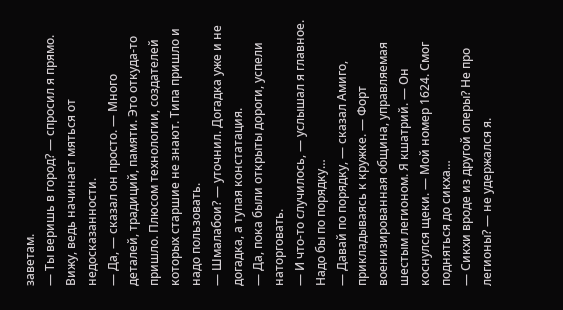заветам.
— Ты веришь в город? — спросил я прямо. Вижу, ведь начинает мяться от недосказанности.
— Да, — сказал он просто. — Много деталей, традиций, памяти. Это откуда-то пришло. Плюсом технологии, создателей которых старшие не знают. Типа пришло и надо пользовать.
— Шмалабои? — уточнил. Догадка уже и не догадка, а тупая констатация.
— Да, пока были открыты дороги, успели наторговать.
— И что-то случилось, — услышал я главное. Надо бы по порядку…
— Давай по порядку, — сказал Амиго, прикладываясь к кружке. — Форт военизированная община, управляемая шестым легионом. Я кшатрий. — Он коснулся щеки. — Мой номер 1624. Смог подняться до сикха…
— Сикхи вроде из другой оперы? Не про легионы? — не удержался я.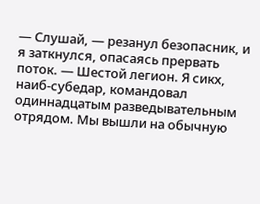— Слушай, — резанул безопасник, и я заткнулся, опасаясь прервать поток. — Шестой легион. Я сикх, наиб-субедар, командовал одиннадцатым разведывательным отрядом. Мы вышли на обычную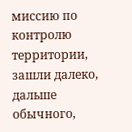миссию по контролю территории, зашли далеко, дальше обычного,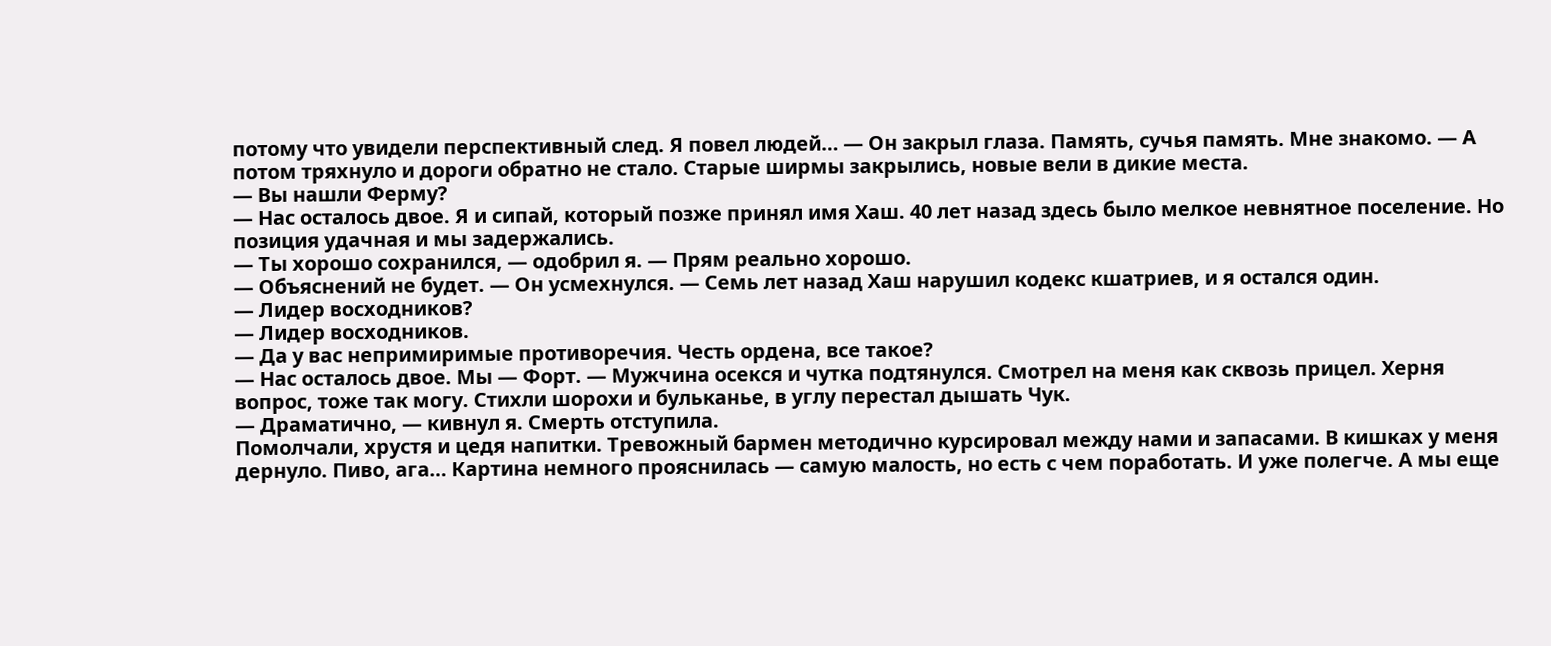потому что увидели перспективный след. Я повел людей… — Он закрыл глаза. Память, сучья память. Мне знакомо. — А потом тряхнуло и дороги обратно не стало. Старые ширмы закрылись, новые вели в дикие места.
— Вы нашли Ферму?
— Нас осталось двое. Я и сипай, который позже принял имя Хаш. 40 лет назад здесь было мелкое невнятное поселение. Но позиция удачная и мы задержались.
— Ты хорошо сохранился, — одобрил я. — Прям реально хорошо.
— Объяснений не будет. — Он усмехнулся. — Семь лет назад Хаш нарушил кодекс кшатриев, и я остался один.
— Лидер восходников?
— Лидер восходников.
— Да у вас непримиримые противоречия. Честь ордена, все такое?
— Нас осталось двое. Мы — Форт. — Мужчина осекся и чутка подтянулся. Смотрел на меня как сквозь прицел. Херня вопрос, тоже так могу. Стихли шорохи и бульканье, в углу перестал дышать Чук.
— Драматично, — кивнул я. Смерть отступила.
Помолчали, хрустя и цедя напитки. Тревожный бармен методично курсировал между нами и запасами. В кишках у меня дернуло. Пиво, ага… Картина немного прояснилась — самую малость, но есть с чем поработать. И уже полегче. А мы еще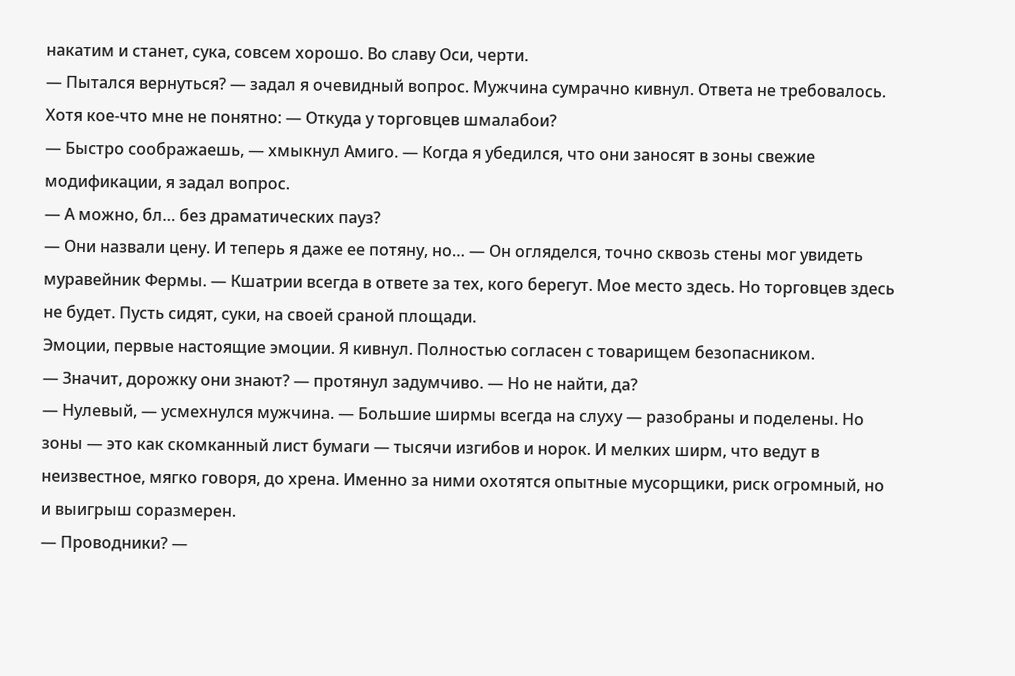накатим и станет, сука, совсем хорошо. Во славу Оси, черти.
— Пытался вернуться? — задал я очевидный вопрос. Мужчина сумрачно кивнул. Ответа не требовалось. Хотя кое-что мне не понятно: — Откуда у торговцев шмалабои?
— Быстро соображаешь, — хмыкнул Амиго. — Когда я убедился, что они заносят в зоны свежие модификации, я задал вопрос.
— А можно, бл… без драматических пауз?
— Они назвали цену. И теперь я даже ее потяну, но… — Он огляделся, точно сквозь стены мог увидеть муравейник Фермы. — Кшатрии всегда в ответе за тех, кого берегут. Мое место здесь. Но торговцев здесь не будет. Пусть сидят, суки, на своей сраной площади.
Эмоции, первые настоящие эмоции. Я кивнул. Полностью согласен с товарищем безопасником.
— Значит, дорожку они знают? — протянул задумчиво. — Но не найти, да?
— Нулевый, — усмехнулся мужчина. — Большие ширмы всегда на слуху — разобраны и поделены. Но зоны — это как скомканный лист бумаги — тысячи изгибов и норок. И мелких ширм, что ведут в неизвестное, мягко говоря, до хрена. Именно за ними охотятся опытные мусорщики, риск огромный, но и выигрыш соразмерен.
— Проводники? —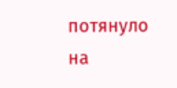потянуло на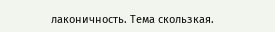лаконичность. Тема скользкая.